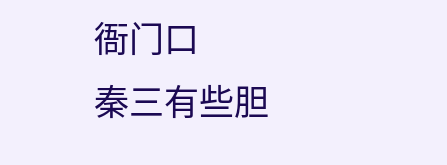衙门口
秦三有些胆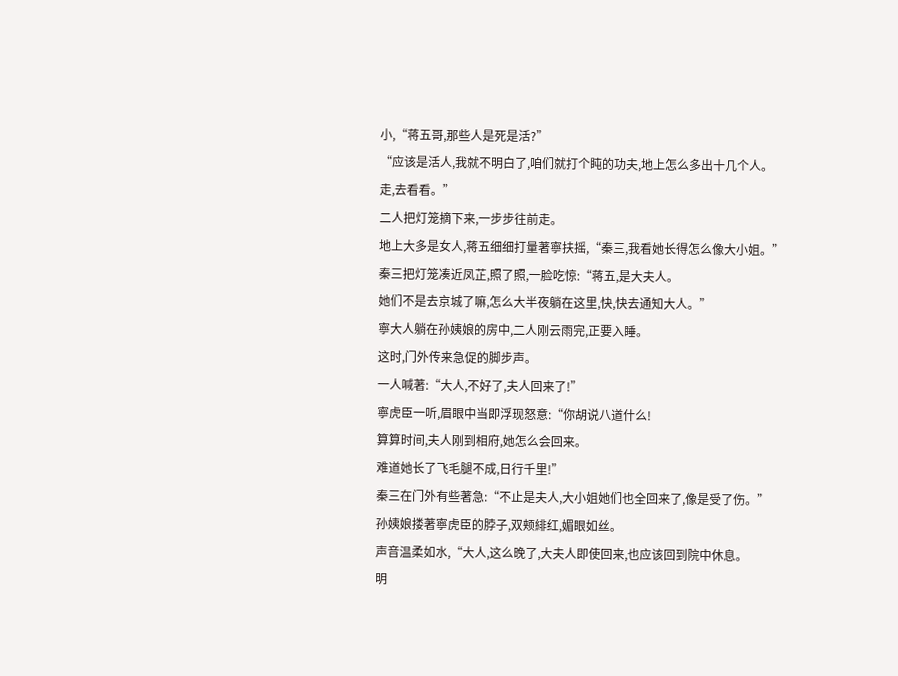小,“蒋五哥,那些人是死是活?”
“应该是活人,我就不明白了,咱们就打个盹的功夫,地上怎么多出十几个人。
走,去看看。”
二人把灯笼摘下来,一步步往前走。
地上大多是女人,蒋五细细打量著寧扶摇,“秦三,我看她长得怎么像大小姐。”
秦三把灯笼凑近凤芷,照了照,一脸吃惊:“蒋五,是大夫人。
她们不是去京城了嘛,怎么大半夜躺在这里,快,快去通知大人。”
寧大人躺在孙姨娘的房中,二人刚云雨完,正要入睡。
这时,门外传来急促的脚步声。
一人喊著:“大人,不好了,夫人回来了!”
寧虎臣一听,眉眼中当即浮现怒意:“你胡说八道什么!
算算时间,夫人刚到相府,她怎么会回来。
难道她长了飞毛腿不成,日行千里!”
秦三在门外有些著急:“不止是夫人,大小姐她们也全回来了,像是受了伤。”
孙姨娘搂著寧虎臣的脖子,双颊緋红,媚眼如丝。
声音温柔如水,“大人,这么晚了,大夫人即使回来,也应该回到院中休息。
明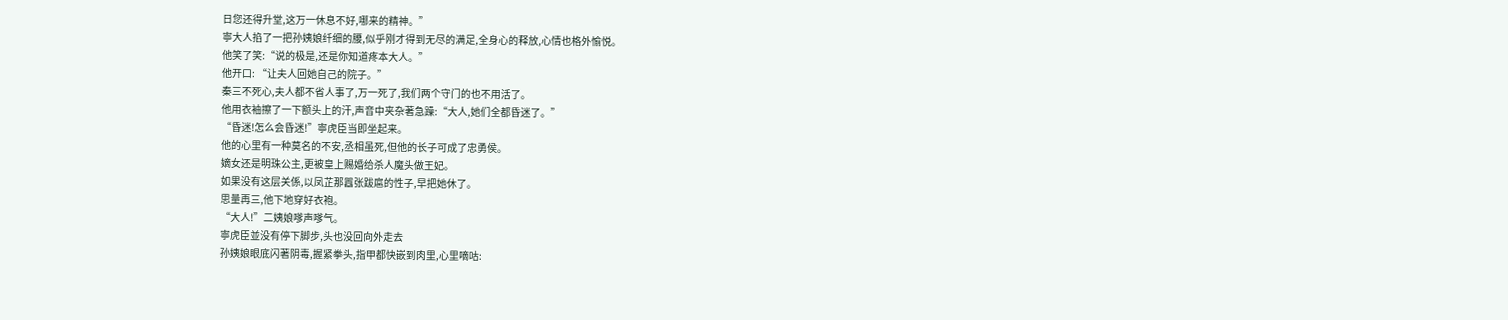日您还得升堂,这万一休息不好,哪来的精神。”
寧大人掐了一把孙姨娘纤细的腰,似乎刚才得到无尽的满足,全身心的释放,心情也格外愉悦。
他笑了笑:“说的极是,还是你知道疼本大人。”
他开口: “让夫人回她自己的院子。”
秦三不死心,夫人都不省人事了,万一死了,我们两个守门的也不用活了。
他用衣袖擦了一下额头上的汗,声音中夹杂著急躁:“大人,她们全都昏迷了。”
“昏迷!怎么会昏迷!”寧虎臣当即坐起来。
他的心里有一种莫名的不安,丞相虽死,但他的长子可成了忠勇侯。
嫡女还是明珠公主,更被皇上赐婚给杀人魔头做王妃。
如果没有这层关係,以凤芷那囂张跋扈的性子,早把她休了。
思量再三,他下地穿好衣袍。
“大人!”二姨娘嗲声嗲气。
寧虎臣並没有停下脚步,头也没回向外走去
孙姨娘眼底闪著阴毒,握紧拳头,指甲都快嵌到肉里,心里嘀咕: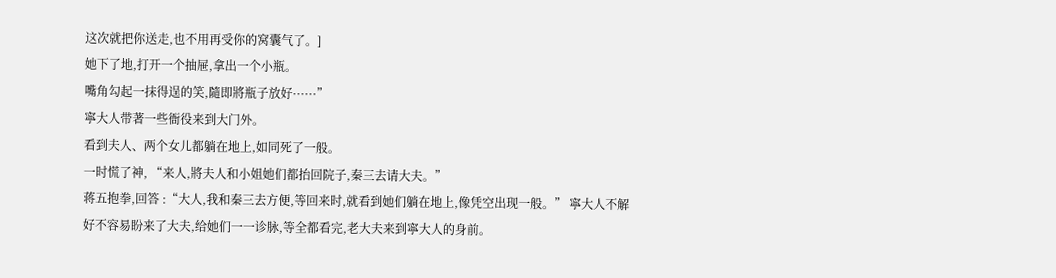这次就把你送走,也不用再受你的窝囊气了。]
她下了地,打开一个抽屉,拿出一个小瓶。
嘴角勾起一抹得逞的笑,隨即將瓶子放好······”
寧大人带著一些衙役来到大门外。
看到夫人、两个女儿都躺在地上,如同死了一般。
一时慌了神, “来人,將夫人和小姐她们都抬回院子,秦三去请大夫。”
蒋五抱拳,回答 :“大人,我和秦三去方便,等回来时,就看到她们躺在地上,像凭空出现一般。” 寧大人不解
好不容易盼来了大夫,给她们一一诊脉,等全都看完,老大夫来到寧大人的身前。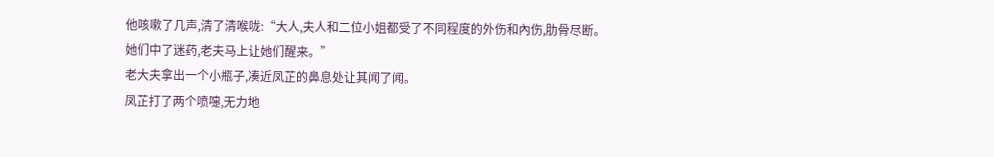他咳嗽了几声,清了清喉咙:“大人,夫人和二位小姐都受了不同程度的外伤和內伤,肋骨尽断。
她们中了迷药,老夫马上让她们醒来。”
老大夫拿出一个小瓶子,凑近凤芷的鼻息处让其闻了闻。
凤芷打了两个喷嚏,无力地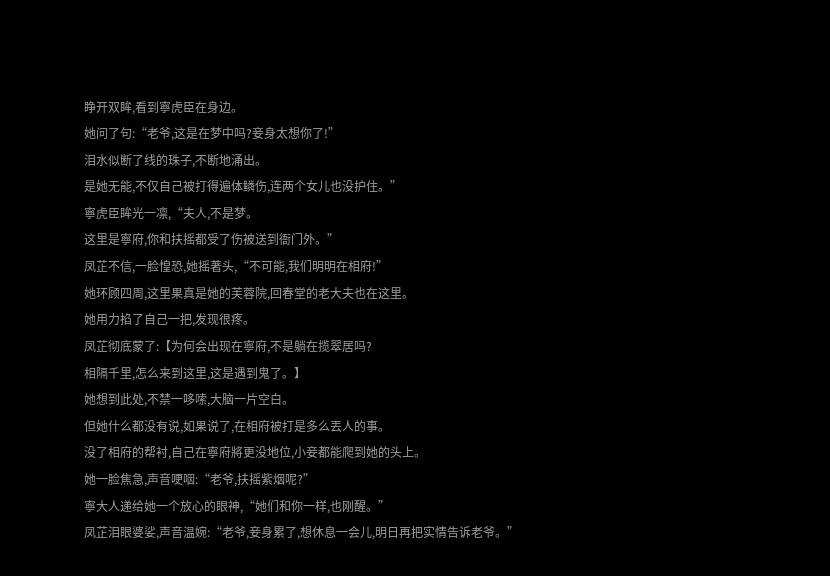睁开双眸,看到寧虎臣在身边。
她问了句:“老爷,这是在梦中吗?妾身太想你了!”
泪水似断了线的珠子,不断地涌出。
是她无能,不仅自己被打得遍体鳞伤,连两个女儿也没护住。”
寧虎臣眸光一凛,“夫人,不是梦。
这里是寧府,你和扶摇都受了伤被送到衙门外。”
凤芷不信,一脸惶恐,她摇著头,“不可能,我们明明在相府!”
她环顾四周,这里果真是她的芙蓉院,回春堂的老大夫也在这里。
她用力掐了自己一把,发现很疼。
凤芷彻底蒙了:【为何会出现在寧府,不是躺在揽翠居吗?
相隔千里,怎么来到这里,这是遇到鬼了。】
她想到此处,不禁一哆嗦,大脑一片空白。
但她什么都没有说,如果说了,在相府被打是多么丟人的事。
没了相府的帮衬,自己在寧府將更没地位,小妾都能爬到她的头上。
她一脸焦急,声音哽咽:“老爷,扶摇紫烟呢?”
寧大人递给她一个放心的眼神,“她们和你一样,也刚醒。”
凤芷泪眼婆娑,声音温婉:“老爷,妾身累了,想休息一会儿,明日再把实情告诉老爷。”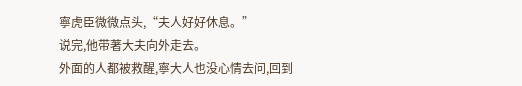寧虎臣微微点头,“夫人好好休息。”
说完,他带著大夫向外走去。
外面的人都被救醒,寧大人也没心情去问,回到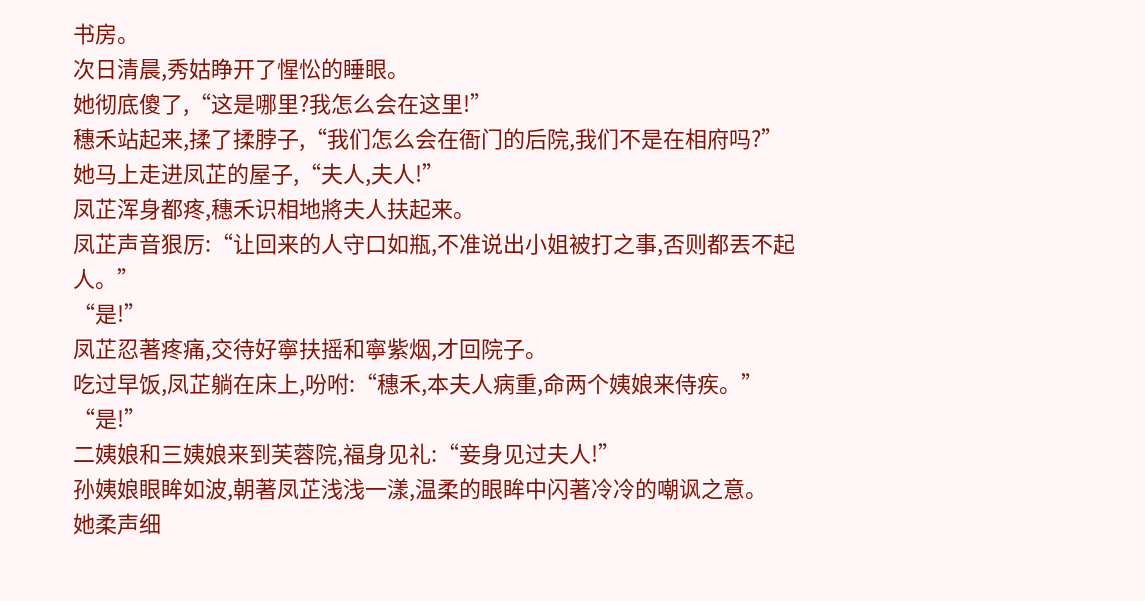书房。
次日清晨,秀姑睁开了惺忪的睡眼。
她彻底傻了,“这是哪里?我怎么会在这里!”
穗禾站起来,揉了揉脖子,“我们怎么会在衙门的后院,我们不是在相府吗?”
她马上走进凤芷的屋子,“夫人,夫人!”
凤芷浑身都疼,穗禾识相地將夫人扶起来。
凤芷声音狠厉:“让回来的人守口如瓶,不准说出小姐被打之事,否则都丟不起人。”
“是!”
凤芷忍著疼痛,交待好寧扶摇和寧紫烟,才回院子。
吃过早饭,凤芷躺在床上,吩咐:“穗禾,本夫人病重,命两个姨娘来侍疾。”
“是!”
二姨娘和三姨娘来到芙蓉院,福身见礼:“妾身见过夫人!”
孙姨娘眼眸如波,朝著凤芷浅浅一漾,温柔的眼眸中闪著冷冷的嘲讽之意。
她柔声细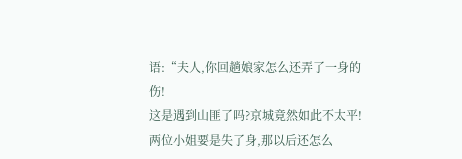语:“夫人,你回趟娘家怎么还弄了一身的伤!
这是遇到山匪了吗?京城竟然如此不太平!
两位小姐要是失了身,那以后还怎么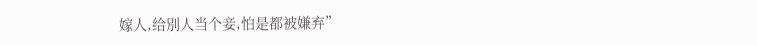嫁人,给別人当个妾,怕是都被嫌弃”